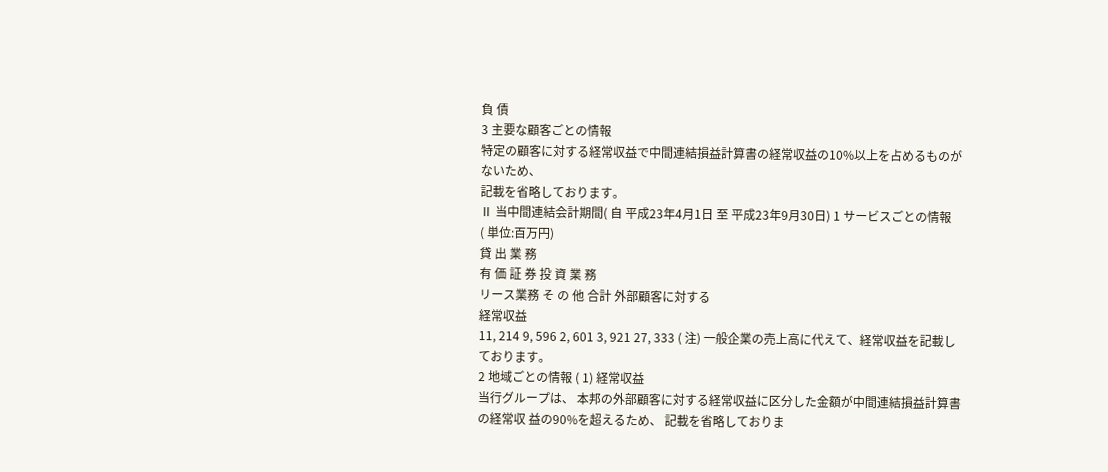負 債
3 主要な顧客ごとの情報
特定の顧客に対する経常収益で中間連結損益計算書の経常収益の10%以上を占めるものがないため、
記載を省略しております。
Ⅱ 当中間連結会計期間( 自 平成23年4月1日 至 平成23年9月30日) 1 サービスごとの情報
( 単位:百万円)
貸 出 業 務
有 価 証 券 投 資 業 務
リース業務 そ の 他 合計 外部顧客に対する
経常収益
11, 214 9, 596 2, 601 3, 921 27, 333 ( 注) 一般企業の売上高に代えて、経常収益を記載しております。
2 地域ごとの情報 ( 1) 経常収益
当行グループは、 本邦の外部顧客に対する経常収益に区分した金額が中間連結損益計算書の経常収 益の90%を超えるため、 記載を省略しておりま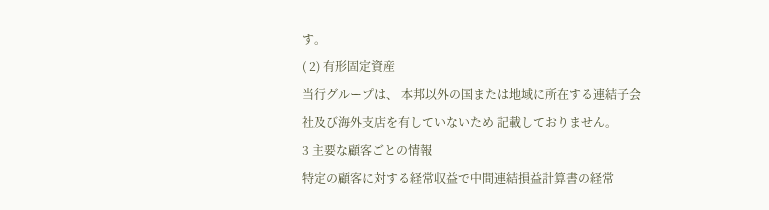す。
( 2) 有形固定資産
当行グループは、 本邦以外の国または地域に所在する連結子会社及び海外支店を有していないため 記載しておりません。
3 主要な顧客ごとの情報
特定の顧客に対する経常収益で中間連結損益計算書の経常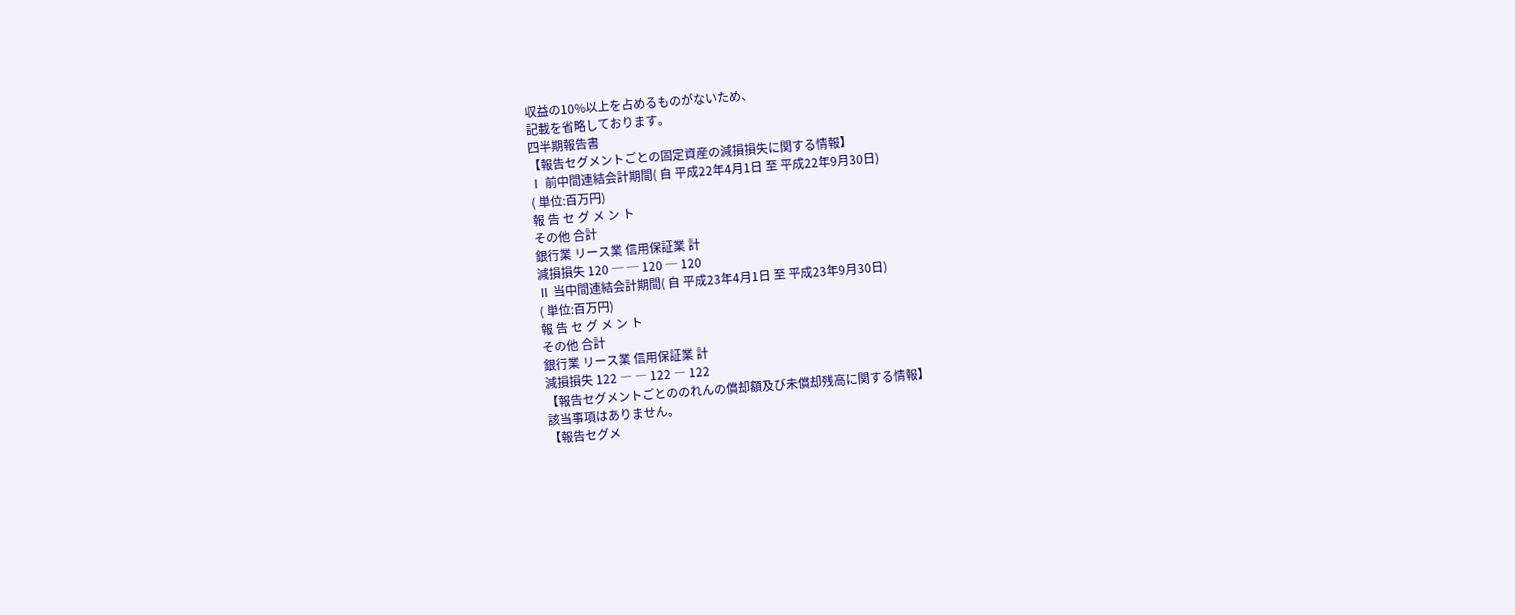収益の10%以上を占めるものがないため、
記載を省略しております。
四半期報告書
【報告セグメントごとの固定資産の減損損失に関する情報】
Ⅰ 前中間連結会計期間( 自 平成22年4月1日 至 平成22年9月30日)
( 単位:百万円)
報 告 セ グ メ ン ト
その他 合計
銀行業 リース業 信用保証業 計
減損損失 120 ─ ─ 120 ─ 120
Ⅱ 当中間連結会計期間( 自 平成23年4月1日 至 平成23年9月30日)
( 単位:百万円)
報 告 セ グ メ ン ト
その他 合計
銀行業 リース業 信用保証業 計
減損損失 122 ― ― 122 ― 122
【報告セグメントごとののれんの償却額及び未償却残高に関する情報】
該当事項はありません。
【報告セグメ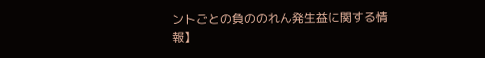ントごとの負ののれん発生益に関する情報】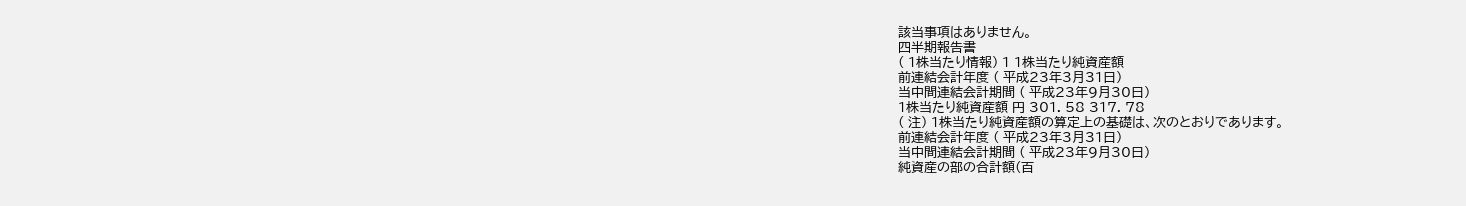該当事項はありません。
四半期報告書
( 1株当たり情報) 1 1株当たり純資産額
前連結会計年度 ( 平成23年3月31日)
当中間連結会計期間 ( 平成23年9月30日)
1株当たり純資産額 円 301. 58 317. 78
( 注) 1株当たり純資産額の算定上の基礎は、次のとおりであります。
前連結会計年度 ( 平成23年3月31日)
当中間連結会計期間 ( 平成23年9月30日)
純資産の部の合計額(百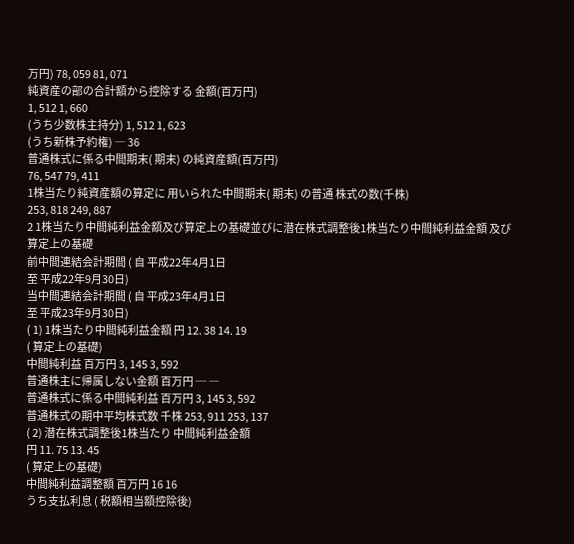万円) 78, 059 81, 071
純資産の部の合計額から控除する 金額(百万円)
1, 512 1, 660
(うち少数株主持分) 1, 512 1, 623
(うち新株予約権) ― 36
普通株式に係る中間期末( 期末) の純資産額(百万円)
76, 547 79, 411
1株当たり純資産額の算定に 用いられた中間期末( 期末) の普通 株式の数(千株)
253, 818 249, 887
2 1株当たり中間純利益金額及び算定上の基礎並びに潜在株式調整後1株当たり中間純利益金額 及び算定上の基礎
前中間連結会計期間 ( 自 平成22年4月1日
至 平成22年9月30日)
当中間連結会計期間 ( 自 平成23年4月1日
至 平成23年9月30日)
( 1) 1株当たり中間純利益金額 円 12. 38 14. 19
( 算定上の基礎)
中間純利益 百万円 3, 145 3, 592
普通株主に帰属しない金額 百万円 ─ ―
普通株式に係る中間純利益 百万円 3, 145 3, 592
普通株式の期中平均株式数 千株 253, 911 253, 137
( 2) 潜在株式調整後1株当たり 中間純利益金額
円 11. 75 13. 45
( 算定上の基礎)
中間純利益調整額 百万円 16 16
うち支払利息 ( 税額相当額控除後)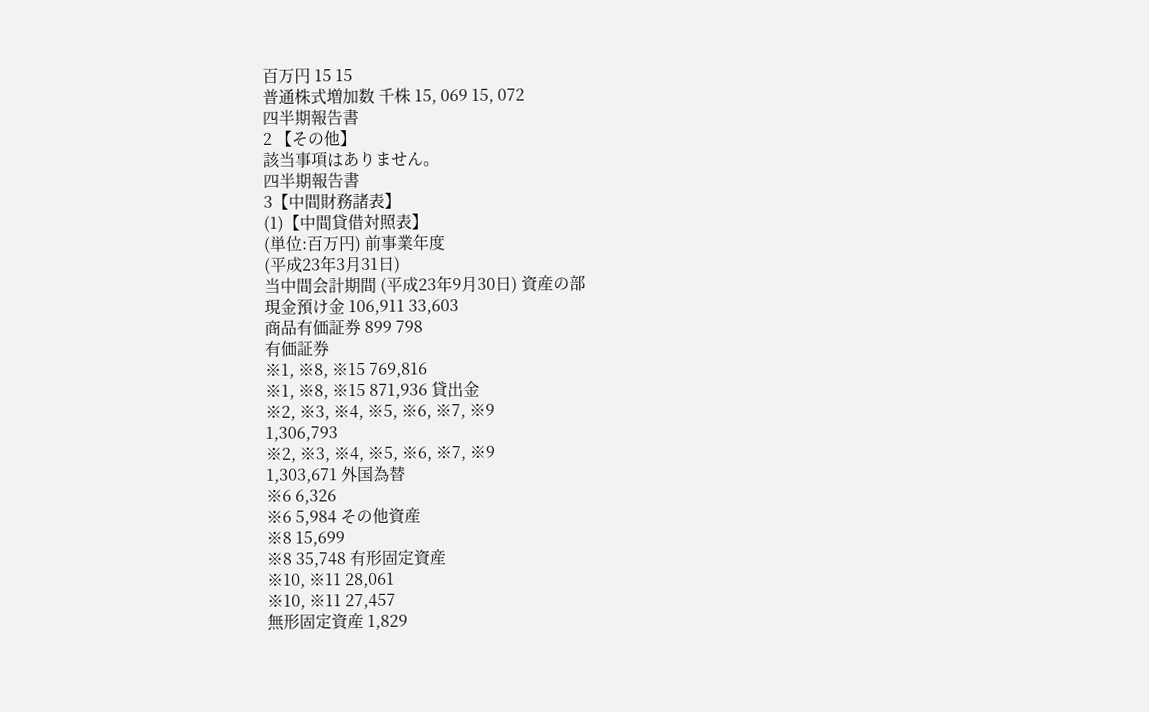百万円 15 15
普通株式増加数 千株 15, 069 15, 072
四半期報告書
2 【その他】
該当事項はありません。
四半期報告書
3【中間財務諸表】
(1)【中間貸借対照表】
(単位:百万円) 前事業年度
(平成23年3月31日)
当中間会計期間 (平成23年9月30日) 資産の部
現金預け金 106,911 33,603
商品有価証券 899 798
有価証券
※1, ※8, ※15 769,816
※1, ※8, ※15 871,936 貸出金
※2, ※3, ※4, ※5, ※6, ※7, ※9
1,306,793
※2, ※3, ※4, ※5, ※6, ※7, ※9
1,303,671 外国為替
※6 6,326
※6 5,984 その他資産
※8 15,699
※8 35,748 有形固定資産
※10, ※11 28,061
※10, ※11 27,457
無形固定資産 1,829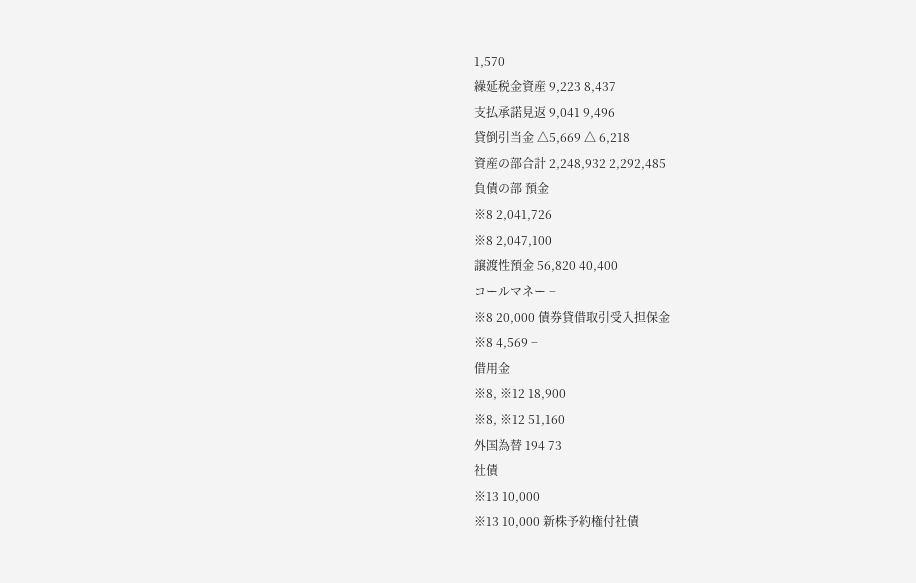1,570
繰延税金資産 9,223 8,437
支払承諾見返 9,041 9,496
貸倒引当金 △5,669 △ 6,218
資産の部合計 2,248,932 2,292,485
負債の部 預金
※8 2,041,726
※8 2,047,100
譲渡性預金 56,820 40,400
コールマネー −
※8 20,000 債券貸借取引受入担保金
※8 4,569 −
借用金
※8, ※12 18,900
※8, ※12 51,160
外国為替 194 73
社債
※13 10,000
※13 10,000 新株予約権付社債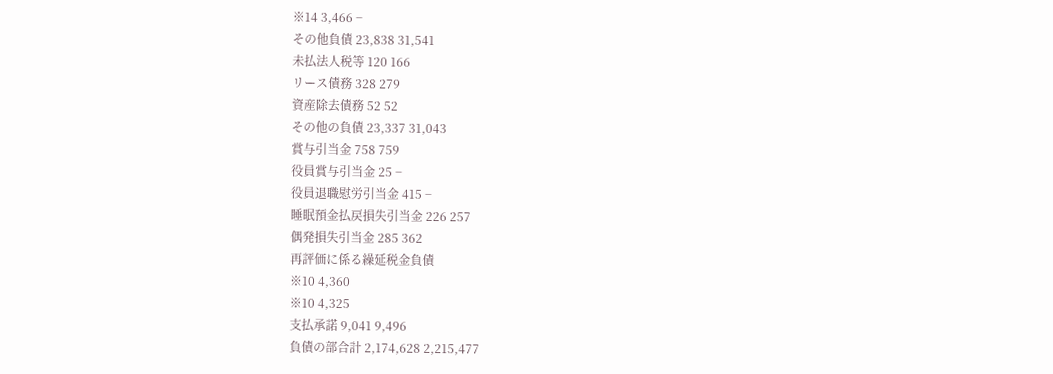※14 3,466 −
その他負債 23,838 31,541
未払法人税等 120 166
リース債務 328 279
資産除去債務 52 52
その他の負債 23,337 31,043
賞与引当金 758 759
役員賞与引当金 25 −
役員退職慰労引当金 415 −
睡眠預金払戻損失引当金 226 257
偶発損失引当金 285 362
再評価に係る繰延税金負債
※10 4,360
※10 4,325
支払承諾 9,041 9,496
負債の部合計 2,174,628 2,215,477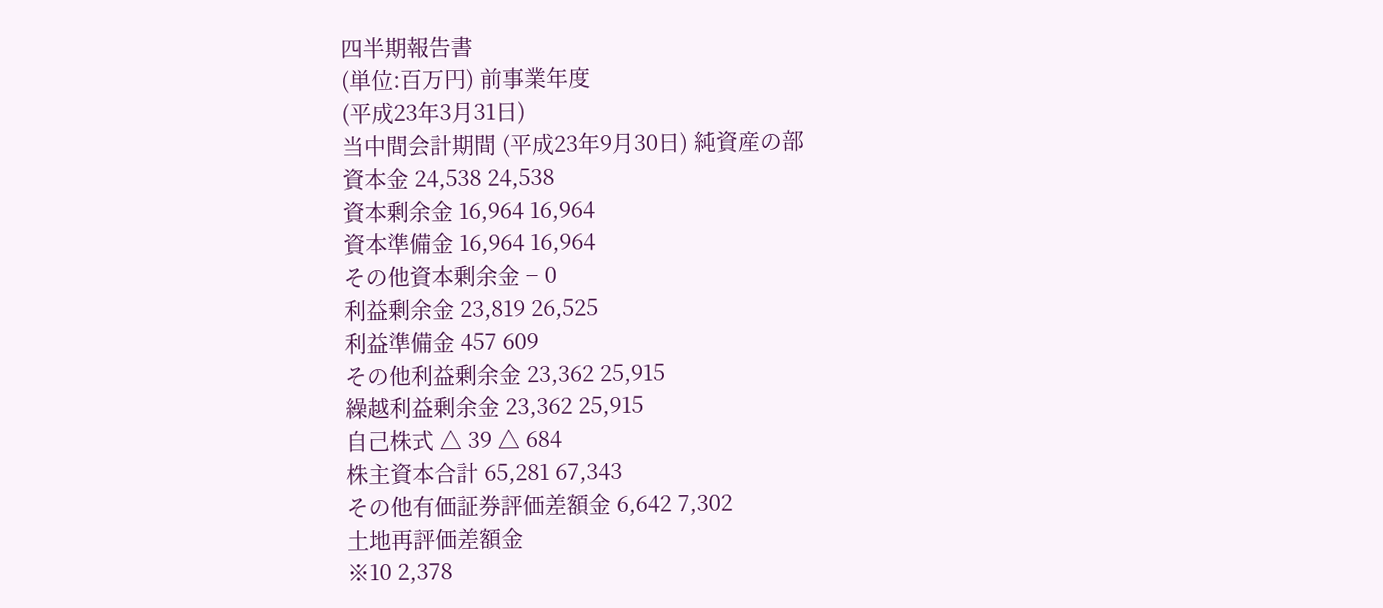四半期報告書
(単位:百万円) 前事業年度
(平成23年3月31日)
当中間会計期間 (平成23年9月30日) 純資産の部
資本金 24,538 24,538
資本剰余金 16,964 16,964
資本準備金 16,964 16,964
その他資本剰余金 − 0
利益剰余金 23,819 26,525
利益準備金 457 609
その他利益剰余金 23,362 25,915
繰越利益剰余金 23,362 25,915
自己株式 △ 39 △ 684
株主資本合計 65,281 67,343
その他有価証券評価差額金 6,642 7,302
土地再評価差額金
※10 2,378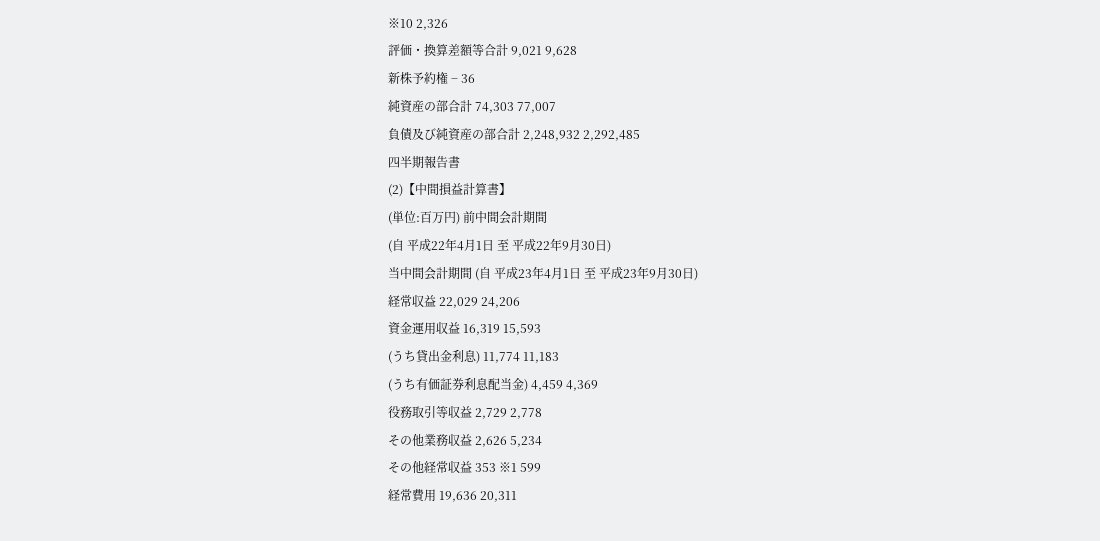※10 2,326
評価・換算差額等合計 9,021 9,628
新株予約権 − 36
純資産の部合計 74,303 77,007
負債及び純資産の部合計 2,248,932 2,292,485
四半期報告書
(2)【中間損益計算書】
(単位:百万円) 前中間会計期間
(自 平成22年4月1日 至 平成22年9月30日)
当中間会計期間 (自 平成23年4月1日 至 平成23年9月30日)
経常収益 22,029 24,206
資金運用収益 16,319 15,593
(うち貸出金利息) 11,774 11,183
(うち有価証券利息配当金) 4,459 4,369
役務取引等収益 2,729 2,778
その他業務収益 2,626 5,234
その他経常収益 353 ※1 599
経常費用 19,636 20,311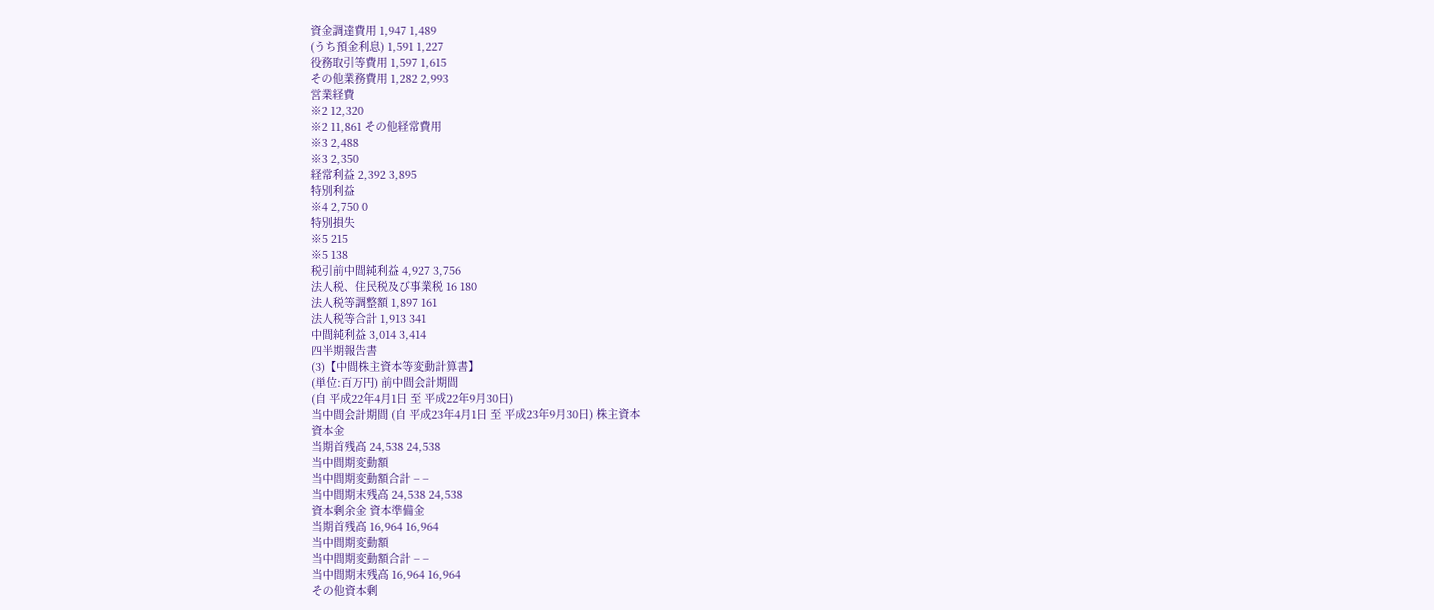資金調達費用 1,947 1,489
(うち預金利息) 1,591 1,227
役務取引等費用 1,597 1,615
その他業務費用 1,282 2,993
営業経費
※2 12,320
※2 11,861 その他経常費用
※3 2,488
※3 2,350
経常利益 2,392 3,895
特別利益
※4 2,750 0
特別損失
※5 215
※5 138
税引前中間純利益 4,927 3,756
法人税、住民税及び事業税 16 180
法人税等調整額 1,897 161
法人税等合計 1,913 341
中間純利益 3,014 3,414
四半期報告書
(3)【中間株主資本等変動計算書】
(単位:百万円) 前中間会計期間
(自 平成22年4月1日 至 平成22年9月30日)
当中間会計期間 (自 平成23年4月1日 至 平成23年9月30日) 株主資本
資本金
当期首残高 24,538 24,538
当中間期変動額
当中間期変動額合計 − −
当中間期末残高 24,538 24,538
資本剰余金 資本準備金
当期首残高 16,964 16,964
当中間期変動額
当中間期変動額合計 − −
当中間期末残高 16,964 16,964
その他資本剰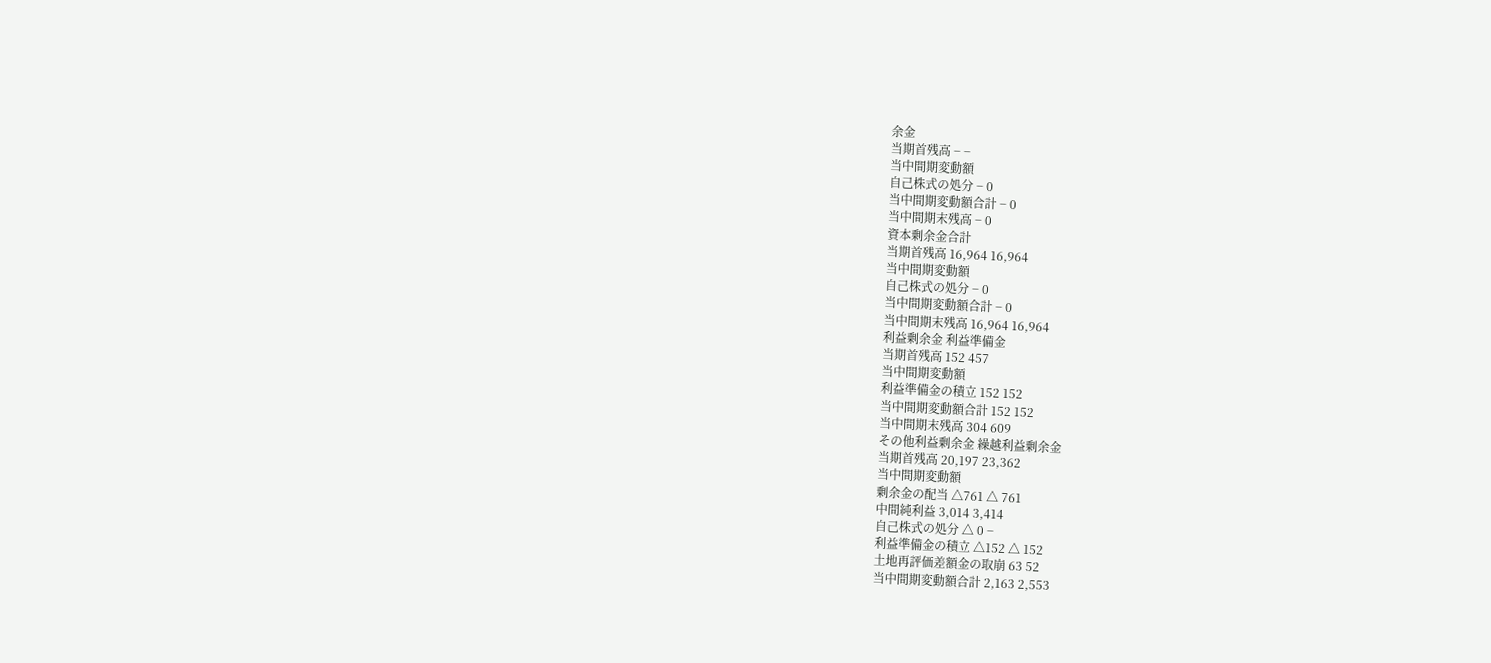余金
当期首残高 − −
当中間期変動額
自己株式の処分 − 0
当中間期変動額合計 − 0
当中間期末残高 − 0
資本剰余金合計
当期首残高 16,964 16,964
当中間期変動額
自己株式の処分 − 0
当中間期変動額合計 − 0
当中間期末残高 16,964 16,964
利益剰余金 利益準備金
当期首残高 152 457
当中間期変動額
利益準備金の積立 152 152
当中間期変動額合計 152 152
当中間期末残高 304 609
その他利益剰余金 繰越利益剰余金
当期首残高 20,197 23,362
当中間期変動額
剰余金の配当 △761 △ 761
中間純利益 3,014 3,414
自己株式の処分 △ 0 −
利益準備金の積立 △152 △ 152
土地再評価差額金の取崩 63 52
当中間期変動額合計 2,163 2,553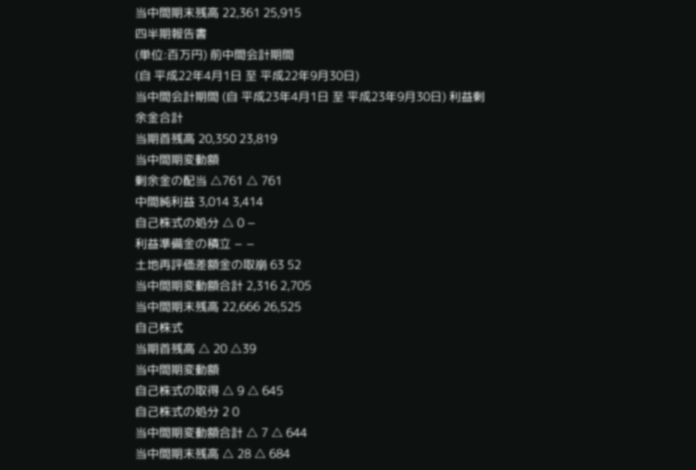当中間期末残高 22,361 25,915
四半期報告書
(単位:百万円) 前中間会計期間
(自 平成22年4月1日 至 平成22年9月30日)
当中間会計期間 (自 平成23年4月1日 至 平成23年9月30日) 利益剰余金合計
当期首残高 20,350 23,819
当中間期変動額
剰余金の配当 △761 △ 761
中間純利益 3,014 3,414
自己株式の処分 △ 0 −
利益準備金の積立 − −
土地再評価差額金の取崩 63 52
当中間期変動額合計 2,316 2,705
当中間期末残高 22,666 26,525
自己株式
当期首残高 △ 20 △39
当中間期変動額
自己株式の取得 △ 9 △ 645
自己株式の処分 2 0
当中間期変動額合計 △ 7 △ 644
当中間期末残高 △ 28 △ 684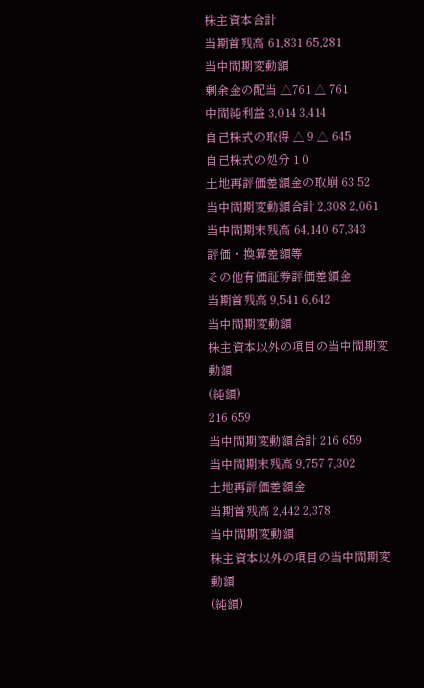株主資本合計
当期首残高 61,831 65,281
当中間期変動額
剰余金の配当 △761 △ 761
中間純利益 3,014 3,414
自己株式の取得 △ 9 △ 645
自己株式の処分 1 0
土地再評価差額金の取崩 63 52
当中間期変動額合計 2,308 2,061
当中間期末残高 64,140 67,343
評価・換算差額等
その他有価証券評価差額金
当期首残高 9,541 6,642
当中間期変動額
株主資本以外の項目の当中間期変動額
(純額)
216 659
当中間期変動額合計 216 659
当中間期末残高 9,757 7,302
土地再評価差額金
当期首残高 2,442 2,378
当中間期変動額
株主資本以外の項目の当中間期変動額
(純額)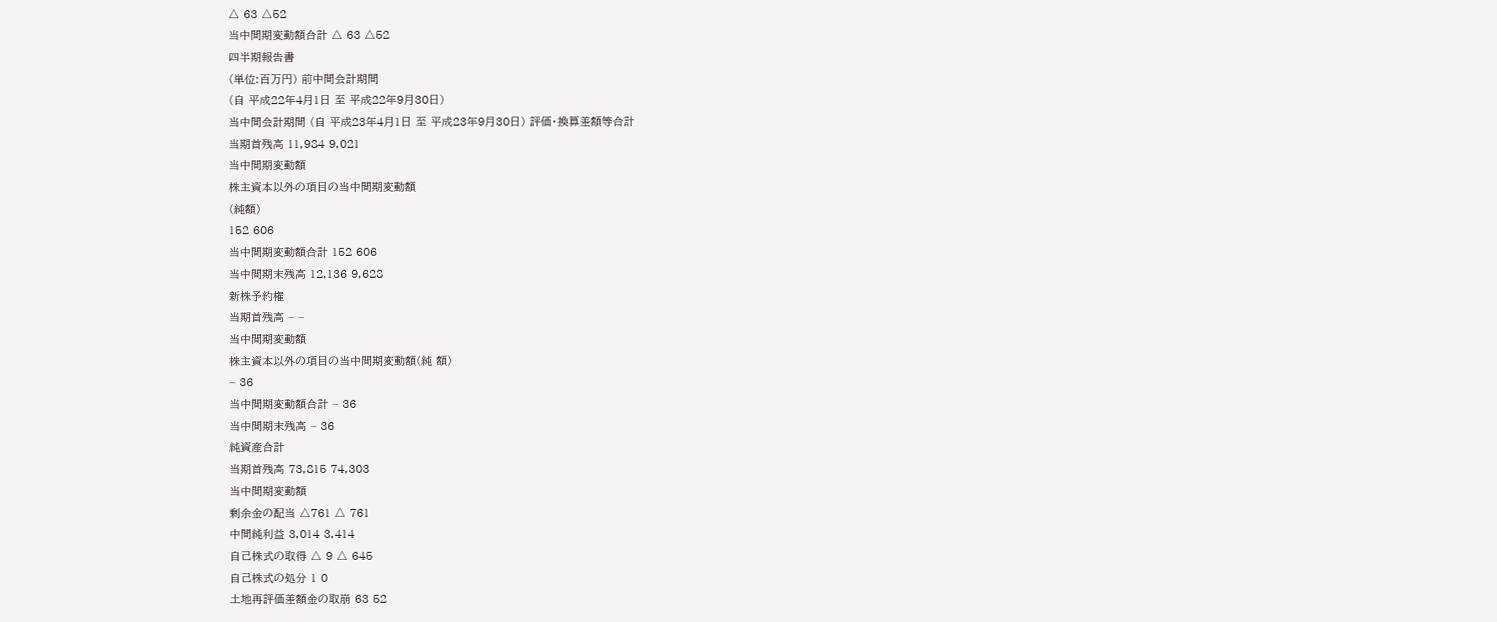△ 63 △52
当中間期変動額合計 △ 63 △52
四半期報告書
(単位:百万円) 前中間会計期間
(自 平成22年4月1日 至 平成22年9月30日)
当中間会計期間 (自 平成23年4月1日 至 平成23年9月30日) 評価・換算差額等合計
当期首残高 11,984 9,021
当中間期変動額
株主資本以外の項目の当中間期変動額
(純額)
152 606
当中間期変動額合計 152 606
当中間期末残高 12,136 9,628
新株予約権
当期首残高 − −
当中間期変動額
株主資本以外の項目の当中間期変動額(純 額)
− 36
当中間期変動額合計 − 36
当中間期末残高 − 36
純資産合計
当期首残高 73,815 74,303
当中間期変動額
剰余金の配当 △761 △ 761
中間純利益 3,014 3,414
自己株式の取得 △ 9 △ 645
自己株式の処分 1 0
土地再評価差額金の取崩 63 52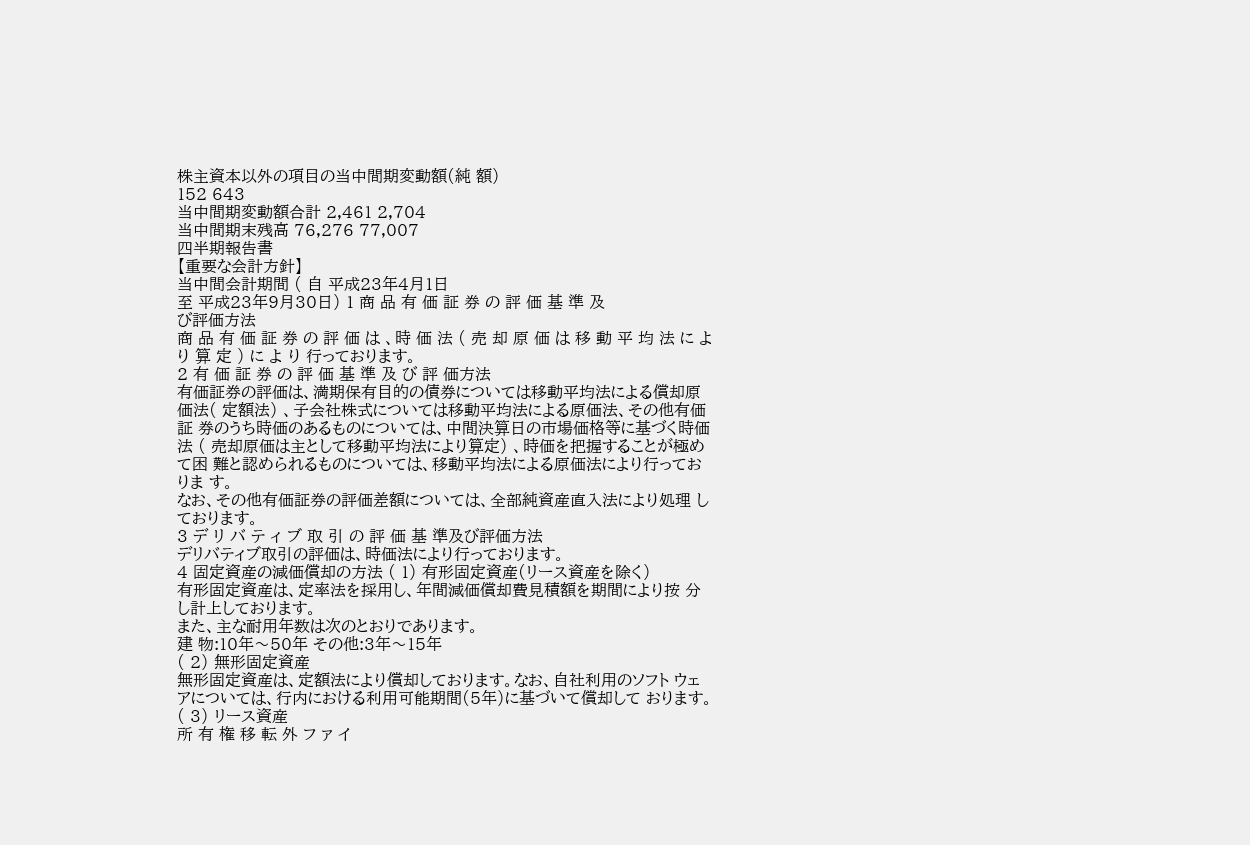株主資本以外の項目の当中間期変動額(純 額)
152 643
当中間期変動額合計 2,461 2,704
当中間期末残高 76,276 77,007
四半期報告書
【重要な会計方針】
当中間会計期間 ( 自 平成23年4月1日
至 平成23年9月30日) 1 商 品 有 価 証 券 の 評 価 基 準 及
び評価方法
商 品 有 価 証 券 の 評 価 は 、時 価 法 ( 売 却 原 価 は 移 動 平 均 法 に よ り 算 定 ) に よ り 行っております。
2 有 価 証 券 の 評 価 基 準 及 び 評 価方法
有価証券の評価は、満期保有目的の債券については移動平均法による償却原 価法( 定額法) 、子会社株式については移動平均法による原価法、その他有価証 券のうち時価のあるものについては、中間決算日の市場価格等に基づく時価法 ( 売却原価は主として移動平均法により算定) 、時価を把握することが極めて困 難と認められるものについては、移動平均法による原価法により行っておりま す。
なお、その他有価証券の評価差額については、全部純資産直入法により処理 しております。
3 デ リ バ テ ィ ブ 取 引 の 評 価 基 準及び評価方法
デリバティブ取引の評価は、時価法により行っております。
4 固定資産の減価償却の方法 ( 1) 有形固定資産(リース資産を除く)
有形固定資産は、定率法を採用し、年間減価償却費見積額を期間により按 分し計上しております。
また、主な耐用年数は次のとおりであります。
建 物:10年〜50年 その他:3年〜15年
( 2) 無形固定資産
無形固定資産は、定額法により償却しております。なお、自社利用のソフト ウェアについては、行内における利用可能期間(5年)に基づいて償却して おります。
( 3) リース資産
所 有 権 移 転 外 フ ァ イ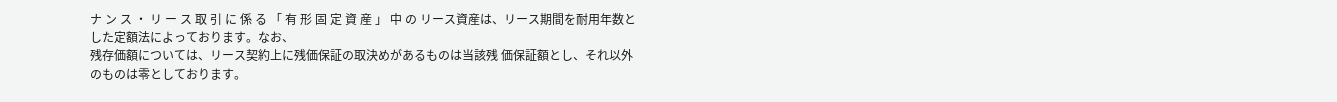ナ ン ス ・ リ ー ス 取 引 に 係 る 「 有 形 固 定 資 産 」 中 の リース資産は、リース期間を耐用年数とした定額法によっております。なお、
残存価額については、リース契約上に残価保証の取決めがあるものは当該残 価保証額とし、それ以外のものは零としております。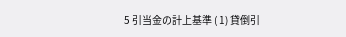5 引当金の計上基準 ( 1) 貸倒引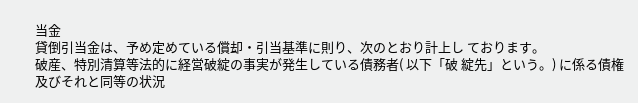当金
貸倒引当金は、予め定めている償却・引当基準に則り、次のとおり計上し ております。
破産、特別清算等法的に経営破綻の事実が発生している債務者( 以下「破 綻先」という。) に係る債権及びそれと同等の状況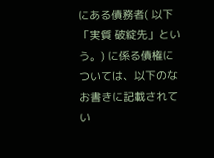にある債務者( 以下「実質 破綻先」という。) に係る債権については、以下のなお書きに記載されてい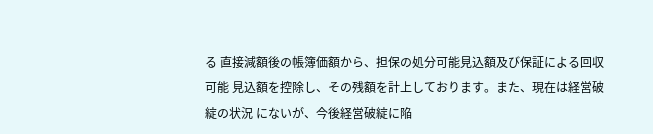る 直接減額後の帳簿価額から、担保の処分可能見込額及び保証による回収可能 見込額を控除し、その残額を計上しております。また、現在は経営破綻の状況 にないが、今後経営破綻に陥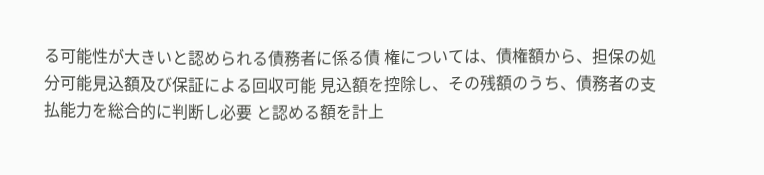る可能性が大きいと認められる債務者に係る債 権については、債権額から、担保の処分可能見込額及び保証による回収可能 見込額を控除し、その残額のうち、債務者の支払能力を総合的に判断し必要 と認める額を計上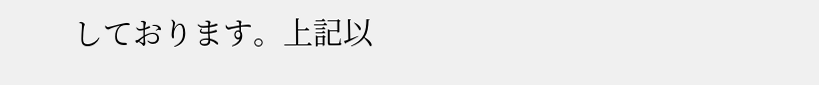しております。上記以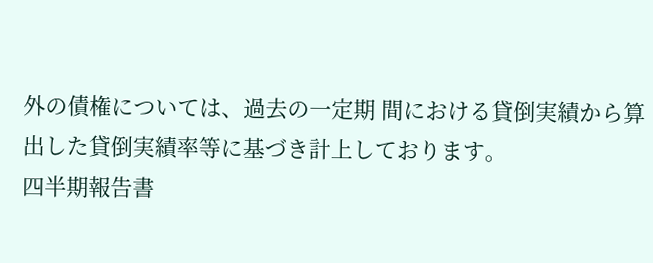外の債権については、過去の一定期 間における貸倒実績から算出した貸倒実績率等に基づき計上しております。
四半期報告書